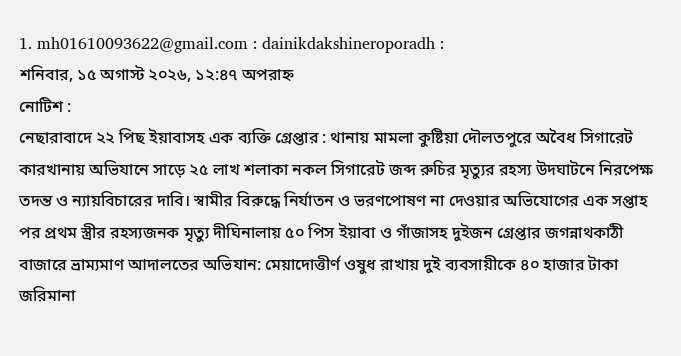1. mh01610093622@gmail.com : dainikdakshineroporadh :
শনিবার, ১৫ অগাস্ট ২০২৬, ১২:৪৭ অপরাহ্ন
নোটিশ :
নেছারাবাদে ২২ পিছ ইয়াবাসহ এক ব্যক্তি গ্রেপ্তার : থানায় মামলা কুষ্টিয়া দৌলতপুরে অবৈধ সিগারেট কারখানায় অভিযানে সাড়ে ২৫ লাখ শলাকা নকল সিগারেট জব্দ রুচির মৃত্যুর রহস্য উদঘাটনে নিরপেক্ষ তদন্ত ও ন্যায়বিচারের দাবি। স্বামীর বিরুদ্ধে নির্যাতন ও ভরণপোষণ না দেওয়ার অভিযোগের এক সপ্তাহ পর প্রথম স্ত্রীর রহস্যজনক মৃত্যু দীঘিনালায় ৫০ পিস ইয়াবা ও গাঁজাসহ দুইজন গ্রেপ্তার জগন্নাথকাঠী বাজারে ভ্রাম্যমাণ আদালতের অভিযান: মেয়াদোত্তীর্ণ ওষুধ রাখায় দুই ব্যবসায়ীকে ৪০ হাজার টাকা জরিমানা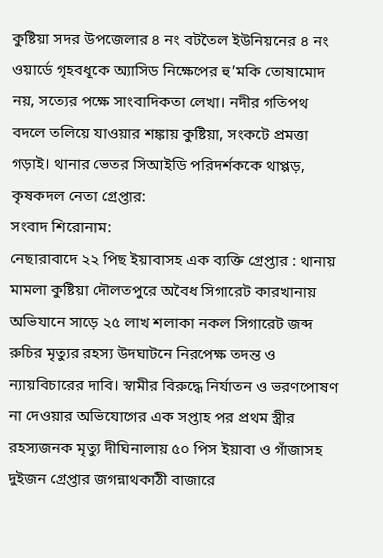কুষ্টিয়া সদর উপজেলার ৪ নং বটতৈল ইউনিয়নের ৪ নং ওয়ার্ডে গৃহবধূকে অ্যাসিড নিক্ষেপের হু’মকি তোষামোদ নয়, সত্যের পক্ষে সাংবাদিকতা লেখা। নদীর গতিপথ বদলে তলিয়ে যাওয়ার শঙ্কায় কুষ্টিয়া, সংকটে প্রমত্তা গড়াই। থানার ভেতর সিআইডি পরিদর্শককে থাপ্পড়, কৃষকদল নেতা গ্রেপ্তার:
সংবাদ শিরোনাম:
নেছারাবাদে ২২ পিছ ইয়াবাসহ এক ব্যক্তি গ্রেপ্তার : থানায় মামলা কুষ্টিয়া দৌলতপুরে অবৈধ সিগারেট কারখানায় অভিযানে সাড়ে ২৫ লাখ শলাকা নকল সিগারেট জব্দ রুচির মৃত্যুর রহস্য উদঘাটনে নিরপেক্ষ তদন্ত ও ন্যায়বিচারের দাবি। স্বামীর বিরুদ্ধে নির্যাতন ও ভরণপোষণ না দেওয়ার অভিযোগের এক সপ্তাহ পর প্রথম স্ত্রীর রহস্যজনক মৃত্যু দীঘিনালায় ৫০ পিস ইয়াবা ও গাঁজাসহ দুইজন গ্রেপ্তার জগন্নাথকাঠী বাজারে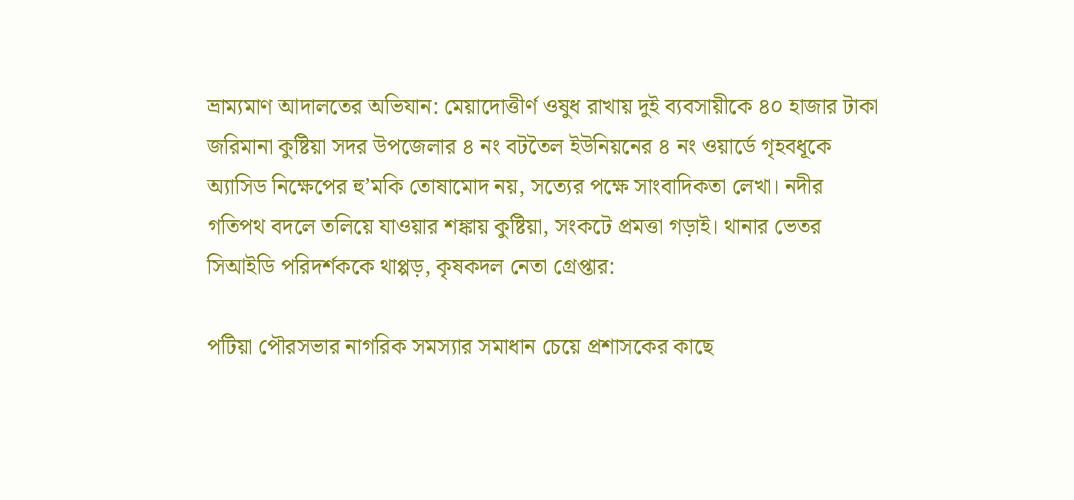ভ্রাম্যমাণ আদালতের অভিযান: মেয়াদোত্তীর্ণ ওষুধ রাখায় দুই ব্যবসায়ীকে ৪০ হাজার টাকা জরিমানা কুষ্টিয়া সদর উপজেলার ৪ নং বটতৈল ইউনিয়নের ৪ নং ওয়ার্ডে গৃহবধূকে অ্যাসিড নিক্ষেপের হু’মকি তোষামোদ নয়, সত্যের পক্ষে সাংবাদিকতা লেখা। নদীর গতিপথ বদলে তলিয়ে যাওয়ার শঙ্কায় কুষ্টিয়া, সংকটে প্রমত্তা গড়াই। থানার ভেতর সিআইডি পরিদর্শককে থাপ্পড়, কৃষকদল নেতা গ্রেপ্তার:

পটিয়া পৌরসভার নাগরিক সমস্যার সমাধান চেয়ে প্রশাসকের কাছে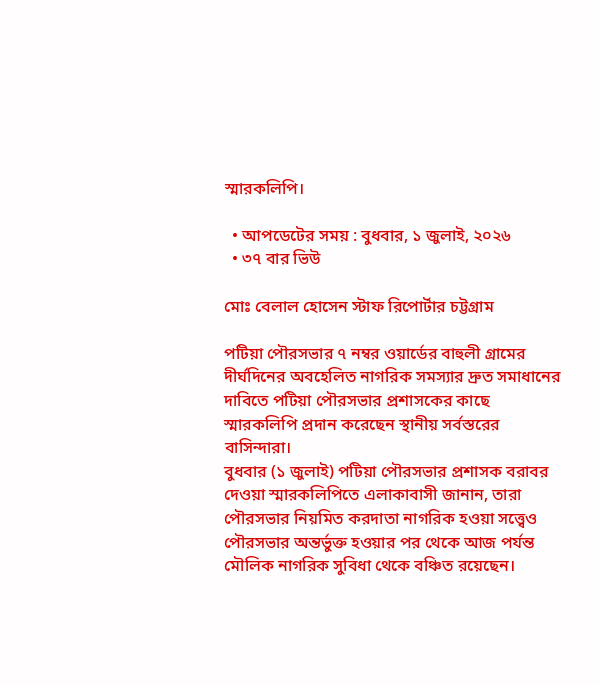স্মারকলিপি।

  • আপডেটের সময় : বুধবার, ১ জুলাই, ২০২৬
  • ৩৭ বার ভিউ

মোঃ বেলাল হোসেন স্টাফ রিপোর্টার চট্টগ্রাম

পটিয়া পৌরসভার ৭ নম্বর ওয়ার্ডের বাহুলী গ্রামের দীর্ঘদিনের অবহেলিত নাগরিক সমস্যার দ্রুত সমাধানের দাবিতে পটিয়া পৌরসভার প্রশাসকের কাছে স্মারকলিপি প্রদান করেছেন স্থানীয় সর্বস্তরের বাসিন্দারা।
বুধবার (১ জুলাই) পটিয়া পৌরসভার প্রশাসক বরাবর দেওয়া স্মারকলিপিতে এলাকাবাসী জানান, তারা পৌরসভার নিয়মিত করদাতা নাগরিক হওয়া সত্ত্বেও পৌরসভার অন্তর্ভুক্ত হওয়ার পর থেকে আজ পর্যন্ত মৌলিক নাগরিক সুবিধা থেকে বঞ্চিত রয়েছেন।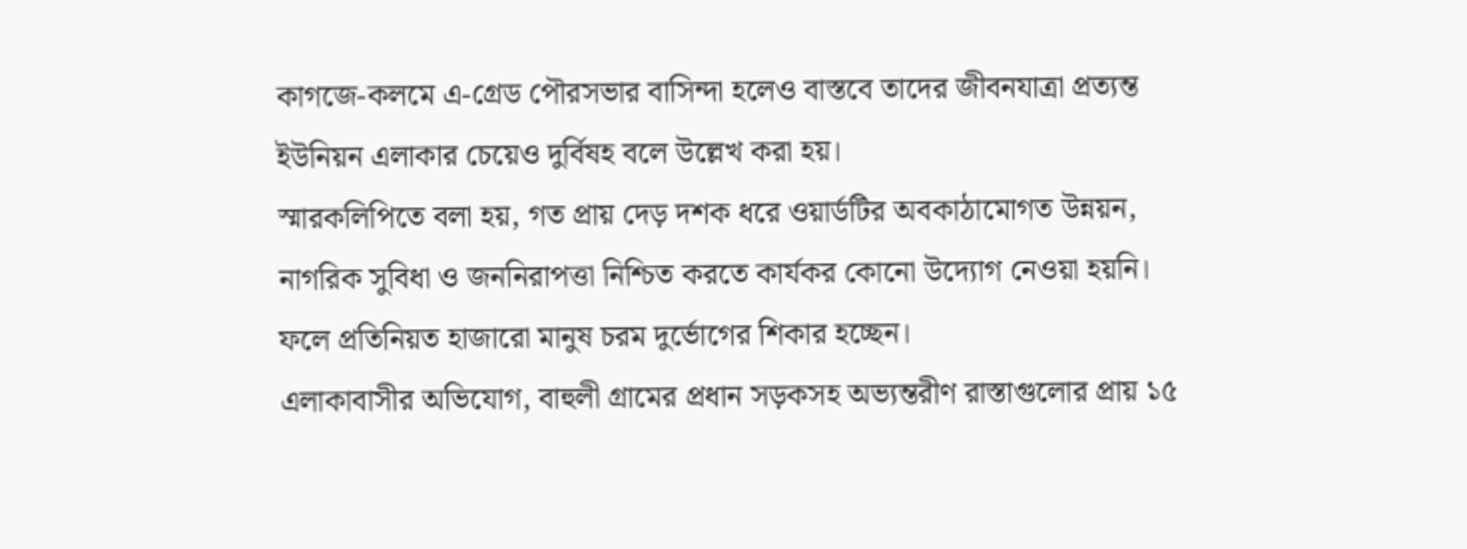কাগজে-কলমে এ-গ্রেড পৌরসভার বাসিন্দা হলেও বাস্তবে তাদের জীবনযাত্রা প্রত্যন্ত ইউনিয়ন এলাকার চেয়েও দুর্বিষহ বলে উল্লেখ করা হয়।
স্মারকলিপিতে বলা হয়, গত প্রায় দেড় দশক ধরে ওয়ার্ডটির অবকাঠামোগত উন্নয়ন, নাগরিক সুবিধা ও জননিরাপত্তা নিশ্চিত করতে কার্যকর কোনো উদ্যোগ নেওয়া হয়নি।
ফলে প্রতিনিয়ত হাজারো মানুষ চরম দুর্ভোগের শিকার হচ্ছেন।
এলাকাবাসীর অভিযোগ, বাহুলী গ্রামের প্রধান সড়কসহ অভ্যন্তরীণ রাস্তাগুলোর প্রায় ১৫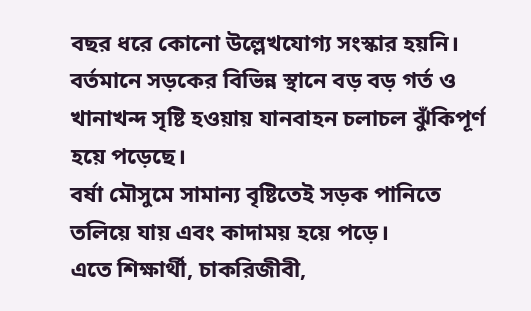বছর ধরে কোনো উল্লেখযোগ্য সংস্কার হয়নি। বর্তমানে সড়কের বিভিন্ন স্থানে বড় বড় গর্ত ও খানাখন্দ সৃষ্টি হওয়ায় যানবাহন চলাচল ঝুঁকিপূর্ণ হয়ে পড়েছে।
বর্ষা মৌসুমে সামান্য বৃষ্টিতেই সড়ক পানিতে তলিয়ে যায় এবং কাদাময় হয়ে পড়ে।
এতে শিক্ষার্থী, চাকরিজীবী,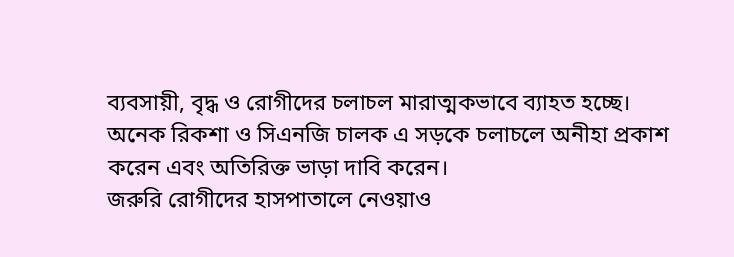ব্যবসায়ী, বৃদ্ধ ও রোগীদের চলাচল মারাত্মকভাবে ব্যাহত হচ্ছে।
অনেক রিকশা ও সিএনজি চালক এ সড়কে চলাচলে অনীহা প্রকাশ করেন এবং অতিরিক্ত ভাড়া দাবি করেন।
জরুরি রোগীদের হাসপাতালে নেওয়াও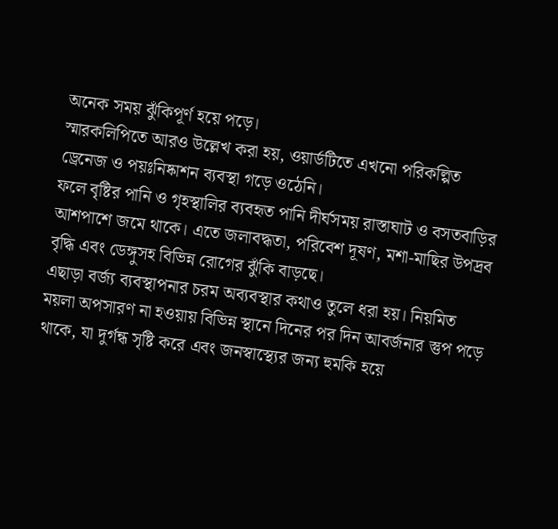অনেক সময় ঝুঁকিপূর্ণ হয়ে পড়ে।
স্মারকলিপিতে আরও উল্লেখ করা হয়, ওয়ার্ডটিতে এখনো পরিকল্পিত ড্রেনেজ ও পয়ঃনিষ্কাশন ব্যবস্থা গড়ে ওঠেনি।
ফলে বৃষ্টির পানি ও গৃহস্থালির ব্যবহৃত পানি দীর্ঘসময় রাস্তাঘাট ও বসতবাড়ির আশপাশে জমে থাকে। এতে জলাবদ্ধতা, পরিবেশ দূষণ, মশা-মাছির উপদ্রব বৃদ্ধি এবং ডেঙ্গুসহ বিভিন্ন রোগের ঝুঁকি বাড়ছে।
এছাড়া বর্জ্য ব্যবস্থাপনার চরম অব্যবস্থার কথাও তুলে ধরা হয়। নিয়মিত ময়লা অপসারণ না হওয়ায় বিভিন্ন স্থানে দিনের পর দিন আবর্জনার স্তুপ পড়ে থাকে, যা দুর্গন্ধ সৃষ্টি করে এবং জনস্বাস্থ্যের জন্য হুমকি হয়ে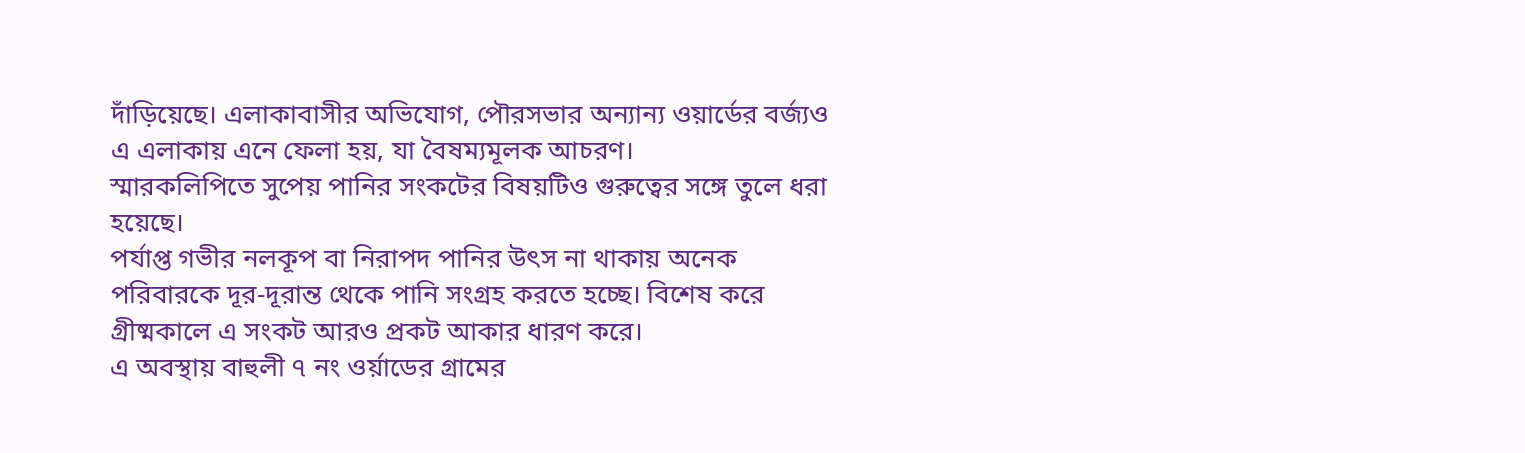দাঁড়িয়েছে। এলাকাবাসীর অভিযোগ, পৌরসভার অন্যান্য ওয়ার্ডের বর্জ্যও এ এলাকায় এনে ফেলা হয়, যা বৈষম্যমূলক আচরণ।
স্মারকলিপিতে সুপেয় পানির সংকটের বিষয়টিও গুরুত্বের সঙ্গে তুলে ধরা হয়েছে।
পর্যাপ্ত গভীর নলকূপ বা নিরাপদ পানির উৎস না থাকায় অনেক পরিবারকে দূর-দূরান্ত থেকে পানি সংগ্রহ করতে হচ্ছে। বিশেষ করে গ্রীষ্মকালে এ সংকট আরও প্রকট আকার ধারণ করে।
এ অবস্থায় বাহুলী ৭ নং ওর্য়াডের গ্রামের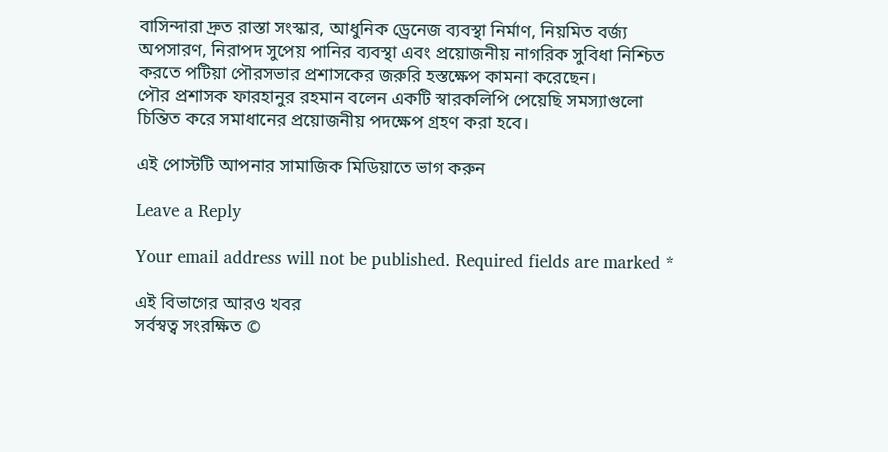বাসিন্দারা দ্রুত রাস্তা সংস্কার, আধুনিক ড্রেনেজ ব্যবস্থা নির্মাণ, নিয়মিত বর্জ্য অপসারণ, নিরাপদ সুপেয় পানির ব্যবস্থা এবং প্রয়োজনীয় নাগরিক সুবিধা নিশ্চিত করতে পটিয়া পৌরসভার প্রশাসকের জরুরি হস্তক্ষেপ কামনা করেছেন।
পৌর প্রশাসক ফারহানুর রহমান বলেন একটি স্বারকলিপি পেয়েছি সমস্যাগুলো চিন্তিত করে সমাধানের প্রয়োজনীয় পদক্ষেপ গ্রহণ করা হবে।

এই পোস্টটি আপনার সামাজিক মিডিয়াতে ভাগ করুন

Leave a Reply

Your email address will not be published. Required fields are marked *

এই বিভাগের আরও খবর
সর্বস্বত্ব সংরক্ষিত ©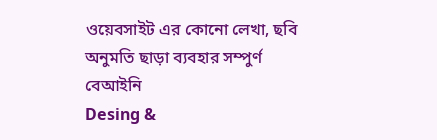ওয়েবসাইট এর কোনো লেখা, ছবি অনুমতি ছাড়া ব্যবহার সম্পুর্ণ বেআইনি
Desing &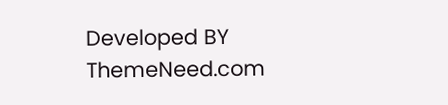Developed BY ThemeNeed.com